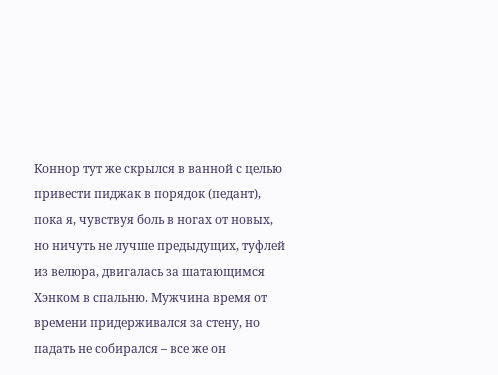Коннор тут же скрылся в ванной с целью привести пиджак в порядок (педант), пока я, чувствуя боль в ногах от новых, но ничуть не лучше предыдущих, туфлей из велюра, двигалась за шатающимся Хэнком в спальню. Мужчина время от времени придерживался за стену, но падать не собирался – все же он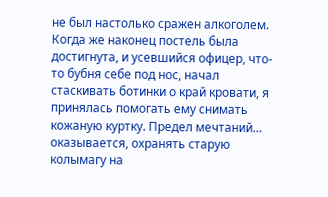не был настолько сражен алкоголем. Когда же наконец постель была достигнута, и усевшийся офицер, что-то бубня себе под нос, начал стаскивать ботинки о край кровати, я принялась помогать ему снимать кожаную куртку. Предел мечтаний… оказывается, охранять старую колымагу на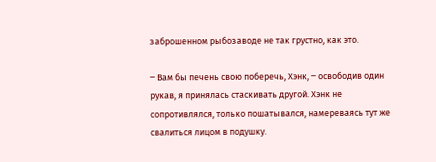заброшенном рыбозаводе не так грустно, как это.

‒ Вам бы печень свою поберечь, Хэнк, ‒ освободив один рукав, я принялась стаскивать другой. Хэнк не сопротивлялся, только пошатывался, намереваясь тут же свалиться лицом в подушку.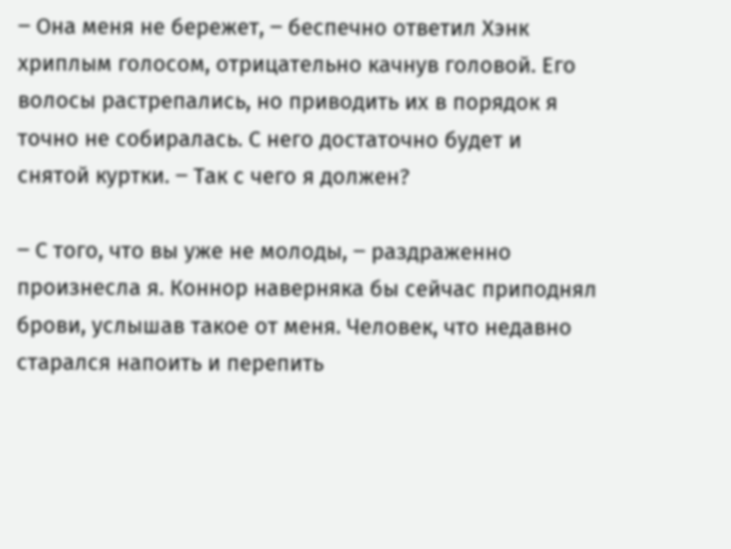‒ Она меня не бережет, ‒ беспечно ответил Хэнк хриплым голосом, отрицательно качнув головой. Его волосы растрепались, но приводить их в порядок я точно не собиралась. С него достаточно будет и снятой куртки. ‒ Так с чего я должен?

‒ С того, что вы уже не молоды, ‒ раздраженно произнесла я. Коннор наверняка бы сейчас приподнял брови, услышав такое от меня. Человек, что недавно старался напоить и перепить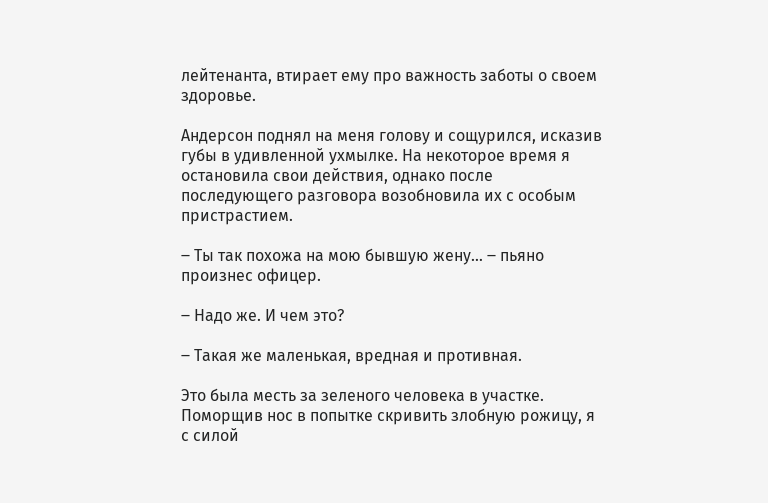лейтенанта, втирает ему про важность заботы о своем здоровье.

Андерсон поднял на меня голову и сощурился, исказив губы в удивленной ухмылке. На некоторое время я остановила свои действия, однако после последующего разговора возобновила их с особым пристрастием.

‒ Ты так похожа на мою бывшую жену… ‒ пьяно произнес офицер.

‒ Надо же. И чем это?

‒ Такая же маленькая, вредная и противная.

Это была месть за зеленого человека в участке. Поморщив нос в попытке скривить злобную рожицу, я с силой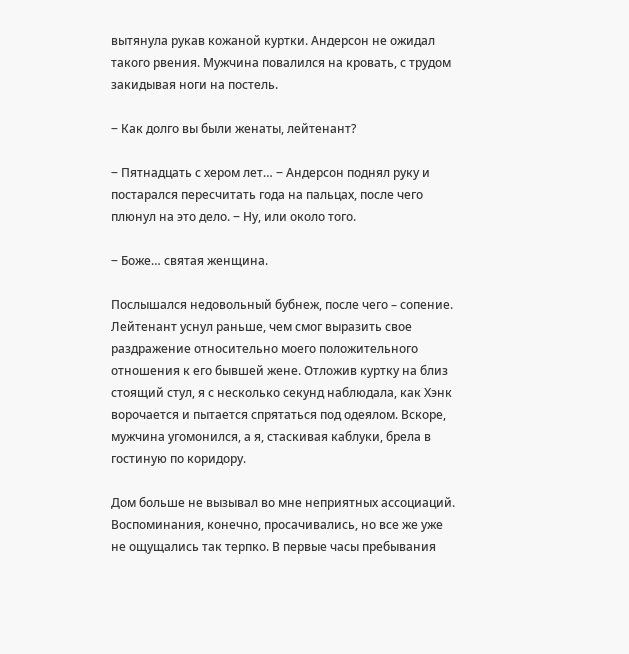вытянула рукав кожаной куртки. Андерсон не ожидал такого рвения. Мужчина повалился на кровать, с трудом закидывая ноги на постель.

‒ Как долго вы были женаты, лейтенант?

‒ Пятнадцать с хером лет… ‒ Андерсон поднял руку и постарался пересчитать года на пальцах, после чего плюнул на это дело. ‒ Ну, или около того.

‒ Боже… святая женщина.

Послышался недовольный бубнеж, после чего – сопение. Лейтенант уснул раньше, чем смог выразить свое раздражение относительно моего положительного отношения к его бывшей жене. Отложив куртку на близ стоящий стул, я с несколько секунд наблюдала, как Хэнк ворочается и пытается спрятаться под одеялом. Вскоре, мужчина угомонился, а я, стаскивая каблуки, брела в гостиную по коридору.

Дом больше не вызывал во мне неприятных ассоциаций. Воспоминания, конечно, просачивались, но все же уже не ощущались так терпко. В первые часы пребывания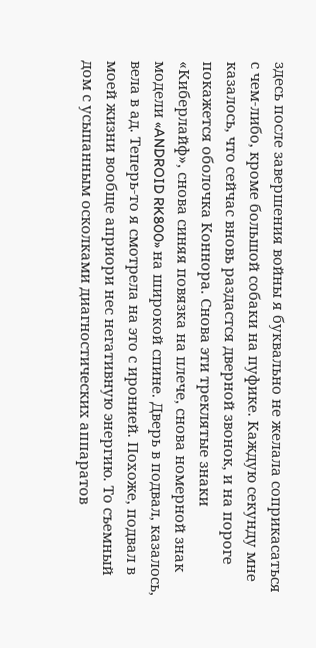здесь после завершения войны я буквально не желала соприкасаться с чем-либо, кроме большой собаки на пуфике. Каждую секунду мне казалось, что сейчас вновь раздастся дверной звонок, и на пороге покажется оболочка Коннора. Снова эти треклятые знаки «Киберлайф», снова синяя повязка на плече, снова номерной знак модели «ANDROID RK800» на широкой спине. Дверь в подвал, казалось, вела в ад. Теперь-то я смотрела на это с иронией. Похоже, подвал в моей жизни вообще априори нес негативную энергию. То съемный дом с усыпанным осколками диагностических аппаратов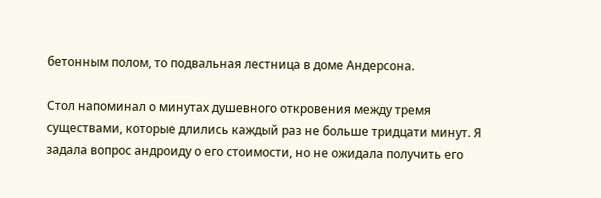бетонным полом, то подвальная лестница в доме Андерсона.

Стол напоминал о минутах душевного откровения между тремя существами, которые длились каждый раз не больше тридцати минут. Я задала вопрос андроиду о его стоимости, но не ожидала получить его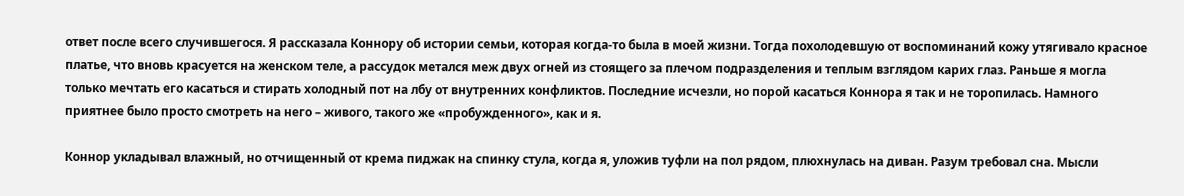ответ после всего случившегося. Я рассказала Коннору об истории семьи, которая когда-то была в моей жизни. Тогда похолодевшую от воспоминаний кожу утягивало красное платье, что вновь красуется на женском теле, а рассудок метался меж двух огней из стоящего за плечом подразделения и теплым взглядом карих глаз. Раньше я могла только мечтать его касаться и стирать холодный пот на лбу от внутренних конфликтов. Последние исчезли, но порой касаться Коннора я так и не торопилась. Намного приятнее было просто смотреть на него – живого, такого же «пробужденного», как и я.

Коннор укладывал влажный, но отчищенный от крема пиджак на спинку стула, когда я, уложив туфли на пол рядом, плюхнулась на диван. Разум требовал сна. Мысли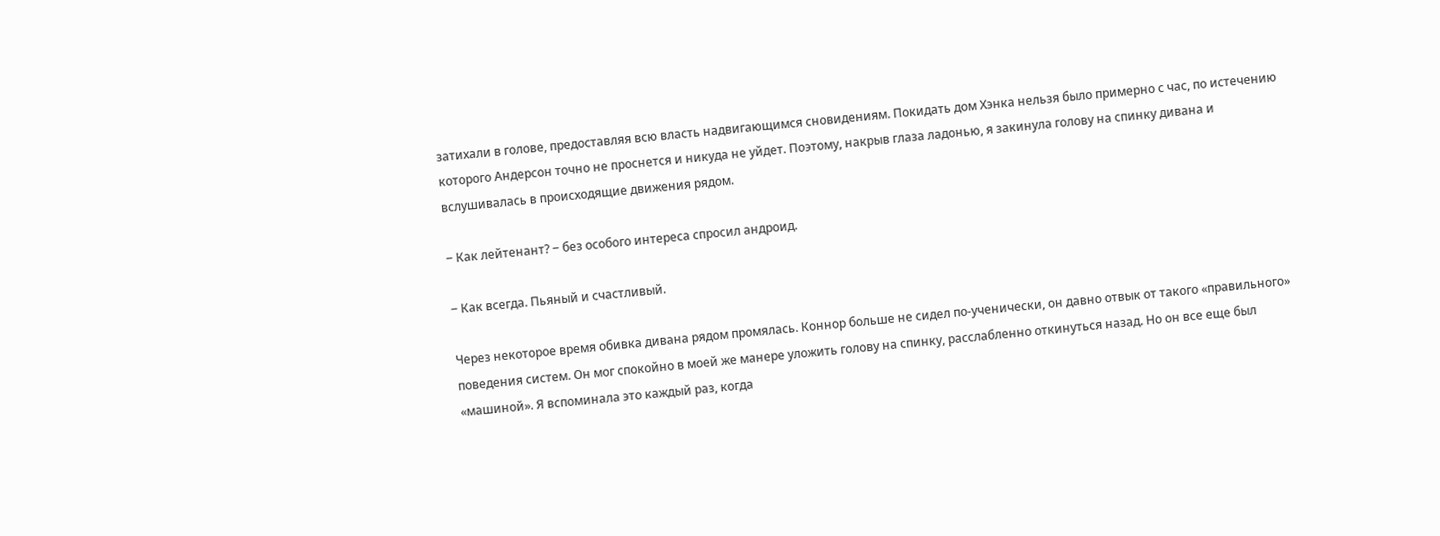затихали в голове, предоставляя всю власть надвигающимся сновидениям. Покидать дом Хэнка нельзя было примерно с час, по истечению которого Андерсон точно не проснется и никуда не уйдет. Поэтому, накрыв глаза ладонью, я закинула голову на спинку дивана и вслушивалась в происходящие движения рядом.

‒ Как лейтенант? ‒ без особого интереса спросил андроид.

‒ Как всегда. Пьяный и счастливый.

Через некоторое время обивка дивана рядом промялась. Коннор больше не сидел по-ученически, он давно отвык от такого «правильного» поведения систем. Он мог спокойно в моей же манере уложить голову на спинку, расслабленно откинуться назад. Но он все еще был «машиной». Я вспоминала это каждый раз, когда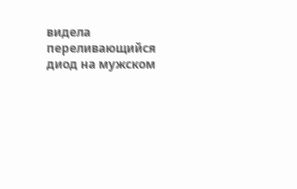видела переливающийся диод на мужском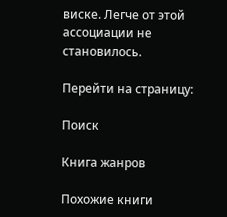виске. Легче от этой ассоциации не становилось.

Перейти на страницу:

Поиск

Книга жанров

Похожие книги